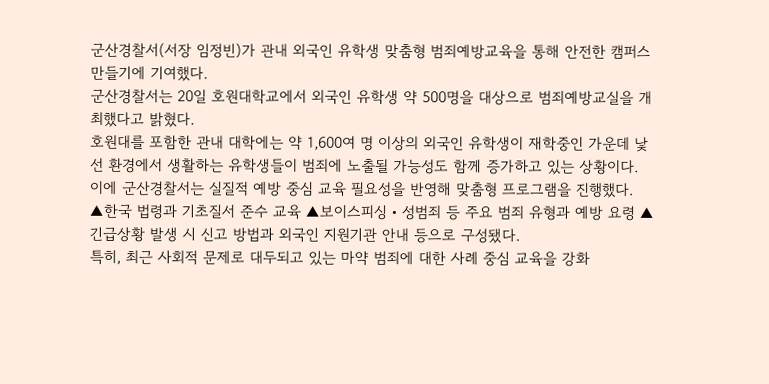군산경찰서(서장 임정빈)가 관내 외국인 유학생 맞춤형 범죄예방교육을 통해 안전한 캠퍼스 만들기에 기여했다.
군산경찰서는 20일 호원대학교에서 외국인 유학생 약 500명을 대상으로 범죄예방교실을 개최했다고 밝혔다.
호원대를 포함한 관내 대학에는 약 1,600여 명 이상의 외국인 유학생이 재학중인 가운데 낯선 환경에서 생활하는 유학생들이 범죄에 노출될 가능성도 함께 증가하고 있는 상황이다.
이에 군산경찰서는 실질적 예방 중심 교육 필요성을 반영해 맞춤형 프로그램을 진행했다.
▲한국 법령과 기초질서 준수 교육 ▲보이스피싱‧성범죄 등 주요 범죄 유형과 예방 요령 ▲긴급상황 발생 시 신고 방법과 외국인 지원기관 안내 등으로 구성됐다.
특히, 최근 사회적 문제로 대두되고 있는 마약 범죄에 대한 사례 중심 교육을 강화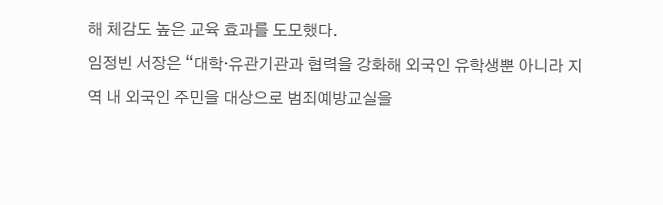해 체감도 높은 교육 효과를 도모했다.
임정빈 서장은 “대학‧유관기관과 협력을 강화해 외국인 유학생뿐 아니라 지역 내 외국인 주민을 대상으로 범죄예방교실을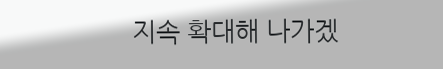지속 확대해 나가겠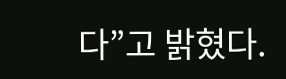다”고 밝혔다.